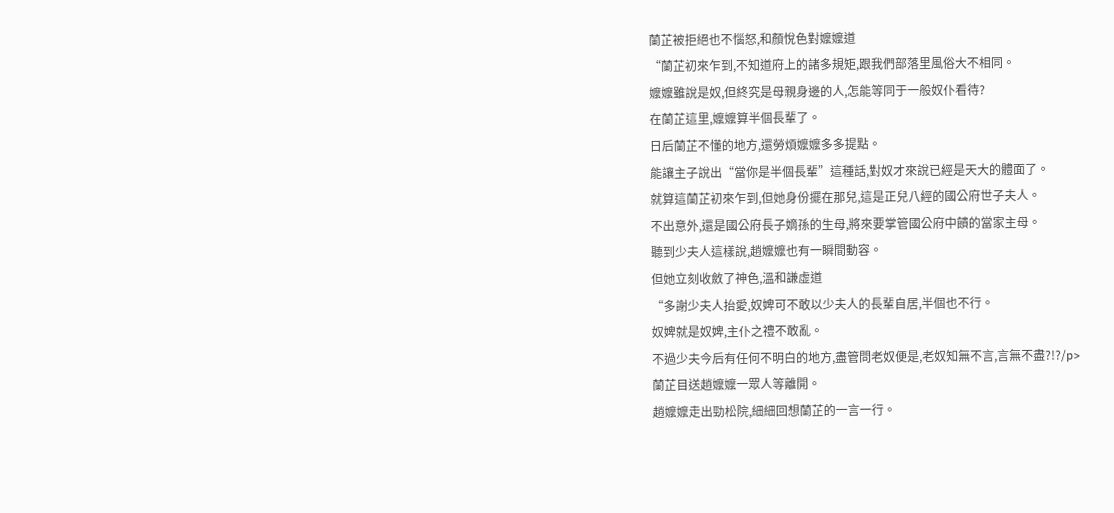蘭芷被拒絕也不惱怒,和顏悅色對嬤嬤道
“蘭芷初來乍到,不知道府上的諸多規矩,跟我們部落里風俗大不相同。
嬤嬤雖說是奴,但終究是母親身邊的人,怎能等同于一般奴仆看待?
在蘭芷這里,嬤嬤算半個長輩了。
日后蘭芷不懂的地方,還勞煩嬤嬤多多提點。
能讓主子說出“當你是半個長輩”這種話,對奴才來說已經是天大的體面了。
就算這蘭芷初來乍到,但她身份擺在那兒,這是正兒八經的國公府世子夫人。
不出意外,還是國公府長子嫡孫的生母,將來要掌管國公府中饋的當家主母。
聽到少夫人這樣說,趙嬤嬤也有一瞬間動容。
但她立刻收斂了神色,溫和謙虛道
“多謝少夫人抬愛,奴婢可不敢以少夫人的長輩自居,半個也不行。
奴婢就是奴婢,主仆之禮不敢亂。
不過少夫今后有任何不明白的地方,盡管問老奴便是,老奴知無不言,言無不盡?!?/p>
蘭芷目送趙嬤嬤一眾人等離開。
趙嬤嬤走出勁松院,細細回想蘭芷的一言一行。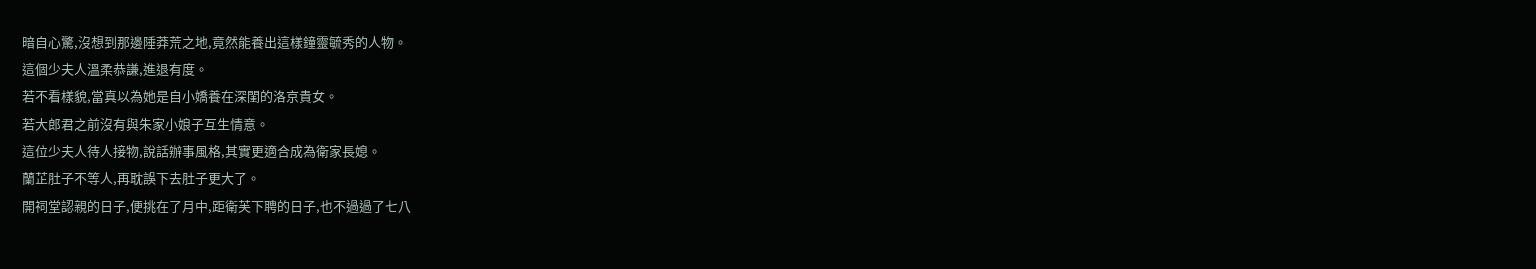暗自心驚,沒想到那邊陲莽荒之地,竟然能養出這樣鐘靈毓秀的人物。
這個少夫人溫柔恭謙,進退有度。
若不看樣貌,當真以為她是自小嬌養在深閨的洛京貴女。
若大郎君之前沒有與朱家小娘子互生情意。
這位少夫人待人接物,說話辦事風格,其實更適合成為衛家長媳。
蘭芷肚子不等人,再耽誤下去肚子更大了。
開祠堂認親的日子,便挑在了月中,距衛芙下聘的日子,也不過過了七八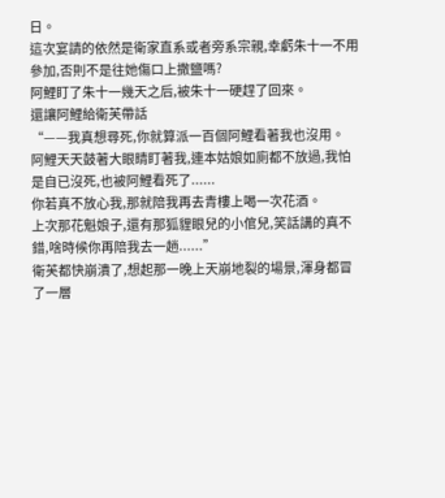日。
這次宴請的依然是衛家直系或者旁系宗親,幸虧朱十一不用參加,否則不是往她傷口上撒鹽嗎?
阿鯉盯了朱十一幾天之后,被朱十一硬趕了回來。
還讓阿鯉給衛芙帶話
“——我真想尋死,你就算派一百個阿鯉看著我也沒用。
阿鯉天天鼓著大眼睛盯著我,連本姑娘如廁都不放過,我怕是自已沒死,也被阿鯉看死了......
你若真不放心我,那就陪我再去青樓上喝一次花酒。
上次那花魁娘子,還有那狐貍眼兒的小倌兒,笑話講的真不錯,啥時候你再陪我去一趟......”
衛芙都快崩潰了,想起那一晚上天崩地裂的場景,渾身都冒了一層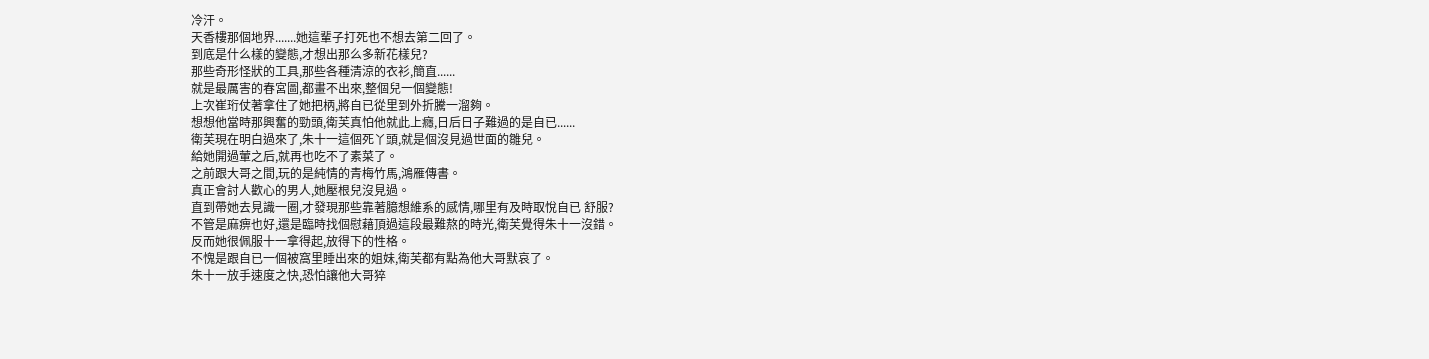冷汗。
天香樓那個地界.......她這輩子打死也不想去第二回了。
到底是什么樣的變態,才想出那么多新花樣兒?
那些奇形怪狀的工具,那些各種清涼的衣衫,簡直......
就是最厲害的春宮圖,都畫不出來,整個兒一個變態!
上次崔珩仗著拿住了她把柄,將自已從里到外折騰一溜夠。
想想他當時那興奮的勁頭,衛芙真怕他就此上癮,日后日子難過的是自已......
衛芙現在明白過來了,朱十一這個死丫頭,就是個沒見過世面的雛兒。
給她開過葷之后,就再也吃不了素菜了。
之前跟大哥之間,玩的是純情的青梅竹馬,鴻雁傳書。
真正會討人歡心的男人,她壓根兒沒見過。
直到帶她去見識一圈,才發現那些靠著臆想維系的感情,哪里有及時取悅自已 舒服?
不管是麻痹也好,還是臨時找個慰藉頂過這段最難熬的時光,衛芙覺得朱十一沒錯。
反而她很佩服十一拿得起,放得下的性格。
不愧是跟自已一個被窩里睡出來的姐妹,衛芙都有點為他大哥默哀了。
朱十一放手速度之快,恐怕讓他大哥猝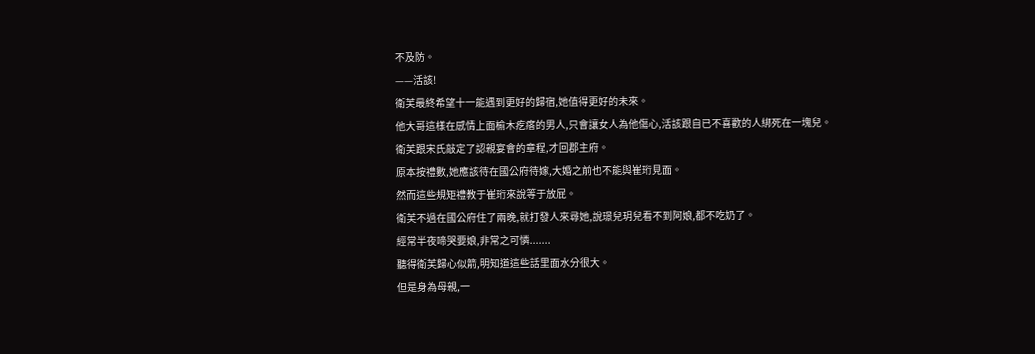不及防。
——活該!
衛芙最終希望十一能遇到更好的歸宿,她值得更好的未來。
他大哥這樣在感情上面榆木疙瘩的男人,只會讓女人為他傷心,活該跟自已不喜歡的人綁死在一塊兒。
衛芙跟宋氏敲定了認親宴會的章程,才回郡主府。
原本按禮數,她應該待在國公府待嫁,大婚之前也不能與崔珩見面。
然而這些規矩禮教于崔珩來說等于放屁。
衛芙不過在國公府住了兩晚,就打發人來尋她,說璟兒玥兒看不到阿娘,都不吃奶了。
經常半夜啼哭要娘,非常之可憐.......
聽得衛芙歸心似箭,明知道這些話里面水分很大。
但是身為母親,一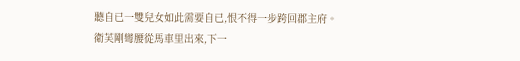聽自已一雙兒女如此需要自已,恨不得一步跨回郡主府。
衛芙剛彎腰從馬車里出來,下一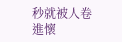秒就被人卷進懷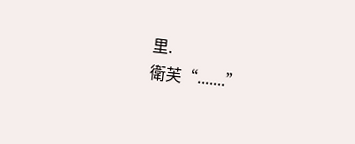里.
衛芙“.......”